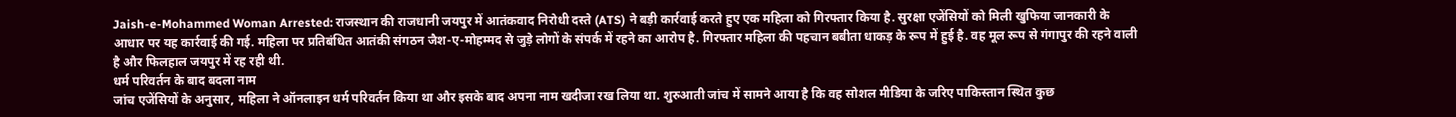Jaish-e-Mohammed Woman Arrested: राजस्थान की राजधानी जयपुर में आतंकवाद निरोधी दस्ते (ATS) ने बड़ी कार्रवाई करते हुए एक महिला को गिरफ्तार किया है. सुरक्षा एजेंसियों को मिली खुफिया जानकारी के आधार पर यह कार्रवाई की गई. महिला पर प्रतिबंधित आतंकी संगठन जैश-ए-मोहम्मद से जुड़े लोगों के संपर्क में रहने का आरोप है. गिरफ्तार महिला की पहचान बबीता धाकड़ के रूप में हुई है. वह मूल रूप से गंगापुर की रहने वाली है और फिलहाल जयपुर में रह रही थी.
धर्म परिवर्तन के बाद बदला नाम
जांच एजेंसियों के अनुसार, महिला ने ऑनलाइन धर्म परिवर्तन किया था और इसके बाद अपना नाम खदीजा रख लिया था. शुरुआती जांच में सामने आया है कि वह सोशल मीडिया के जरिए पाकिस्तान स्थित कुछ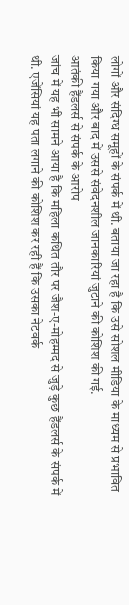लोगों और संदिग्ध समूहों के संपर्क में थी. बताया जा रहा है कि उसे सोशल मीडिया के माध्यम से प्रभावित किया गया और बाद में उससे संवेदनशील जानकारियां जुटाने की कोशिश की गई.
आतंकी हैंडलर्स से संपर्क के आरोप
जांच में यह भी सामने आया है कि महिला कथित तौर पर जैश-ए-मोहम्मद से जुड़े कुछ हैंडलर्स के संपर्क में थी. एजेंसियां यह पता लगाने की कोशिश कर रही हैं कि उसका नेटवर्क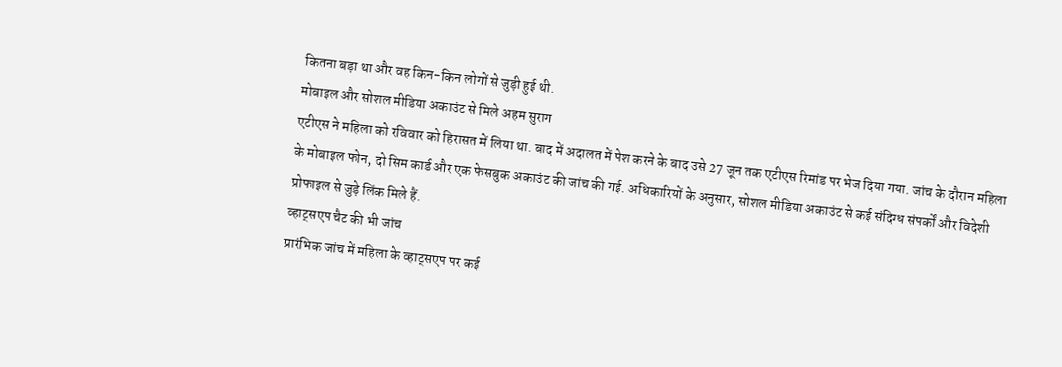कितना बड़ा था और वह किन-किन लोगों से जुड़ी हुई थी.
मोबाइल और सोशल मीडिया अकाउंट से मिले अहम सुराग
एटीएस ने महिला को रविवार को हिरासत में लिया था. बाद में अदालत में पेश करने के बाद उसे 27 जून तक एटीएस रिमांड पर भेज दिया गया. जांच के दौरान महिला के मोबाइल फोन, दो सिम कार्ड और एक फेसबुक अकाउंट की जांच की गई. अधिकारियों के अनुसार, सोशल मीडिया अकाउंट से कई संदिग्ध संपर्कों और विदेशी प्रोफाइल से जुड़े लिंक मिले हैं.
व्हाट्सएप चैट की भी जांच
प्रारंभिक जांच में महिला के व्हाट्सएप पर कई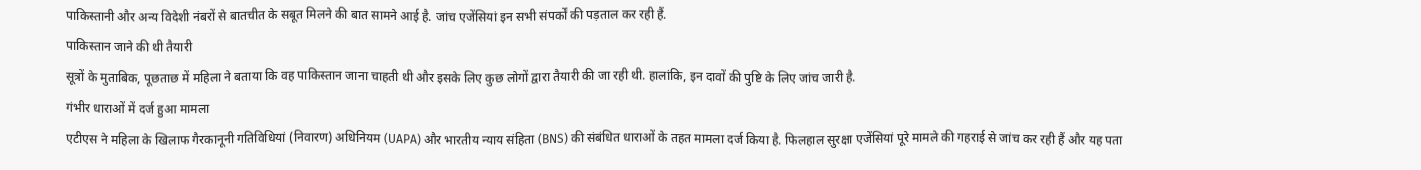पाकिस्तानी और अन्य विदेशी नंबरों से बातचीत के सबूत मिलने की बात सामने आई है. जांच एजेंसियां इन सभी संपर्कों की पड़ताल कर रही हैं.
पाकिस्तान जाने की थी तैयारी
सूत्रों के मुताबिक, पूछताछ में महिला ने बताया कि वह पाकिस्तान जाना चाहती थी और इसके लिए कुछ लोगों द्वारा तैयारी की जा रही थी. हालांकि, इन दावों की पुष्टि के लिए जांच जारी है.
गंभीर धाराओं में दर्ज हुआ मामला
एटीएस ने महिला के खिलाफ गैरकानूनी गतिविधियां (निवारण) अधिनियम (UAPA) और भारतीय न्याय संहिता (BNS) की संबंधित धाराओं के तहत मामला दर्ज किया है. फिलहाल सुरक्षा एजेंसियां पूरे मामले की गहराई से जांच कर रही हैं और यह पता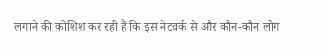लगाने की कोशिश कर रही हैं कि इस नेटवर्क से और कौन-कौन लोग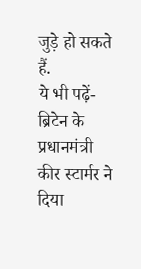जुड़े हो सकते हैं.
ये भी पढ़ें- ब्रिटेन के प्रधानमंत्री कीर स्टार्मर ने दिया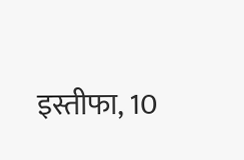इस्तीफा, 10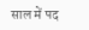साल में पद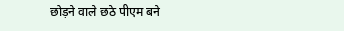छोड़ने वाले छठे पीएम बने